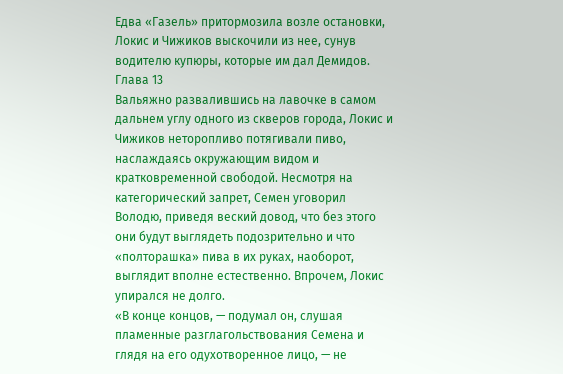Едва «Газель» притормозила возле остановки, Локис и Чижиков выскочили из нее, сунув водителю купюры, которые им дал Демидов.
Глава 13
Вальяжно развалившись на лавочке в самом дальнем углу одного из скверов города, Локис и Чижиков неторопливо потягивали пиво, наслаждаясь окружающим видом и кратковременной свободой. Несмотря на категорический запрет, Семен уговорил Володю, приведя веский довод, что без этого они будут выглядеть подозрительно и что «полторашка» пива в их руках, наоборот, выглядит вполне естественно. Впрочем, Локис упирался не долго.
«В конце концов, — подумал он, слушая пламенные разглагольствования Семена и глядя на его одухотворенное лицо, — не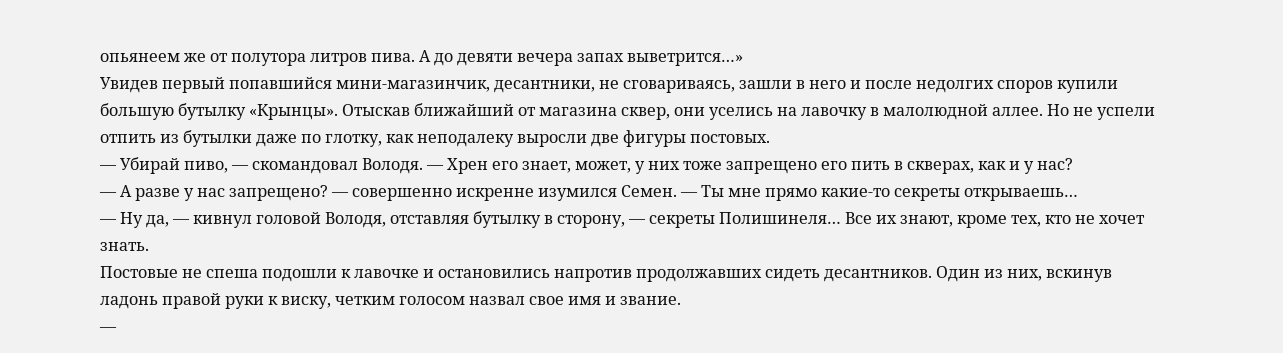опьянеем же от полутора литров пива. А до девяти вечера запах выветрится…»
Увидев первый попавшийся мини-магазинчик, десантники, не сговариваясь, зашли в него и после недолгих споров купили большую бутылку «Крынцы». Отыскав ближайший от магазина сквер, они уселись на лавочку в малолюдной аллее. Но не успели отпить из бутылки даже по глотку, как неподалеку выросли две фигуры постовых.
— Убирай пиво, — скомандовал Володя. — Хрен его знает, может, у них тоже запрещено его пить в скверах, как и у нас?
— А разве у нас запрещено? — совершенно искренне изумился Семен. — Ты мне прямо какие-то секреты открываешь…
— Ну да, — кивнул головой Володя, отставляя бутылку в сторону, — секреты Полишинеля… Все их знают, кроме тех, кто не хочет знать.
Постовые не спеша подошли к лавочке и остановились напротив продолжавших сидеть десантников. Один из них, вскинув ладонь правой руки к виску, четким голосом назвал свое имя и звание.
—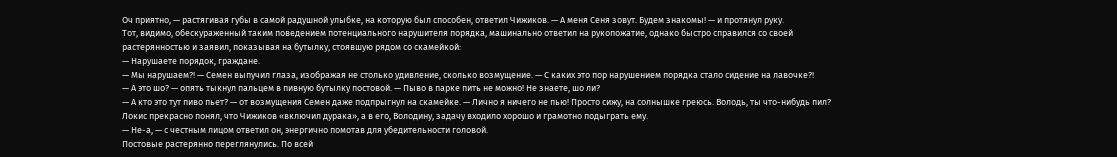Оч приятно, — растягивая губы в самой радушной улыбке, на которую был способен, ответил Чижиков. — А меня Сеня зовут. Будем знакомы! — и протянул руку.
Тот, видимо, обескураженный таким поведением потенциального нарушителя порядка, машинально ответил на рукопожатие, однако быстро справился со своей растерянностью и заявил, показывая на бутылку, стоявшую рядом со скамейкой:
— Нарушаете порядок, граждане.
— Мы нарушаем?! — Семен выпучил глаза, изображая не столько удивление, сколько возмущение. — С каких это пор нарушением порядка стало сидение на лавочке?!
— А это шо? — опять тыкнул пальцем в пивную бутылку постовой. — Пыво в парке пить не можно! Не знаете, шо ли?
— А кто это тут пиво пьет? — от возмущения Семен даже подпрыгнул на скамейке. — Лично я ничего не пью! Просто сижу, на солнышке греюсь. Володь, ты что-нибудь пил?
Локис прекрасно понял, что Чижиков «включил дурака», а в его, Володину, задачу входило хорошо и грамотно подыграть ему.
— Не-а, — с честным лицом ответил он, энергично помотав для убедительности головой.
Постовые растерянно переглянулись. По всей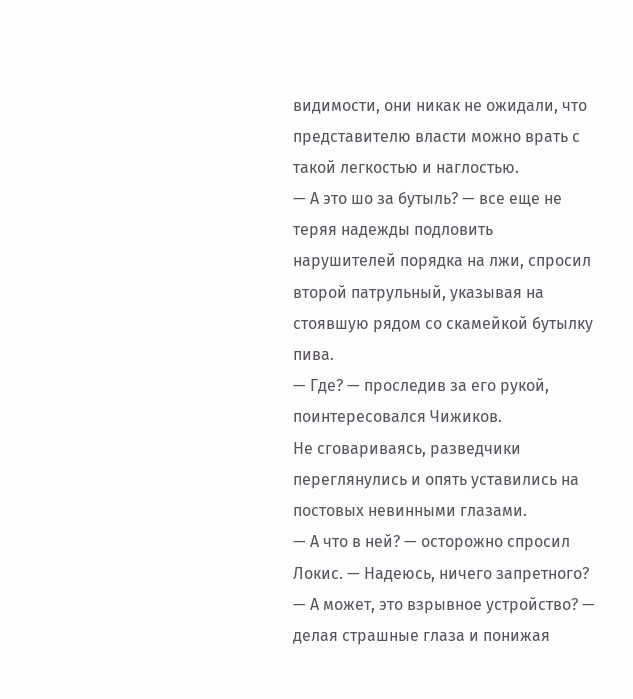видимости, они никак не ожидали, что представителю власти можно врать с такой легкостью и наглостью.
— А это шо за бутыль? — все еще не теряя надежды подловить нарушителей порядка на лжи, спросил второй патрульный, указывая на стоявшую рядом со скамейкой бутылку пива.
— Где? — проследив за его рукой, поинтересовался Чижиков.
Не сговариваясь, разведчики переглянулись и опять уставились на постовых невинными глазами.
— А что в ней? — осторожно спросил Локис. — Надеюсь, ничего запретного?
— А может, это взрывное устройство? — делая страшные глаза и понижая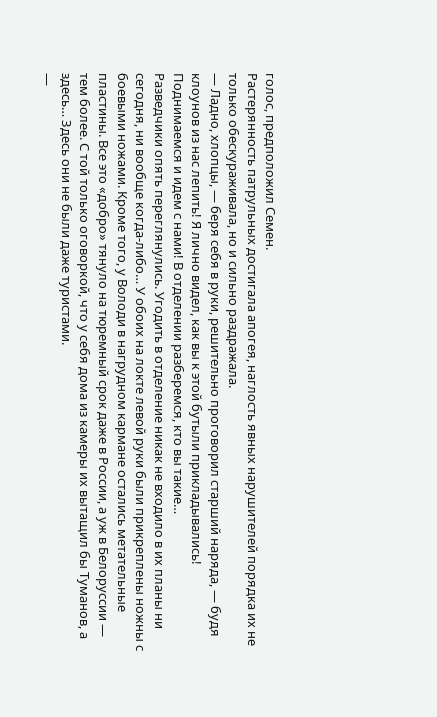голос, предположил Семен.
Растерянность патрульных достигала апогея, наглость явных нарушителей порядка их не только обескураживала, но и сильно раздражала.
— Ладно, хлопцы, — беря себя в руки, решительно проговорил старший наряда, — будя клоунов из нас лепить! Я лично видел, как вы к этой бутыли прикладывались! Поднимаемся и идем с нами! В отделении разберемся, кто вы такие…
Разведчики опять переглянулись. Угодить в отделение никак не входило в их планы ни сегодня, ни вообще когда-либо… У обоих на локте левой руки были прикреплены ножны с боевыми ножами. Кроме того, у Володи в нагрудном кармане остались метательные пластины. Все это «добро» тянуло на тюремный срок даже в России, а уж в Белоруссии — тем более. С той только оговоркой, что у себя дома из камеры их вытащил бы Туманов, а здесь… Здесь они не были даже туристами.
—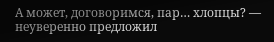А может, договоримся, пар… хлопцы? — неуверенно предложил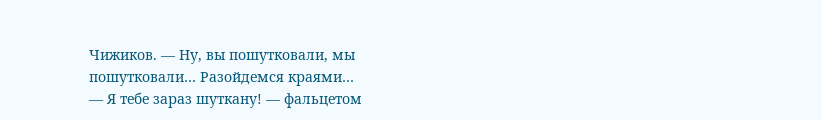Чижиков. — Ну, вы пошутковали, мы пошутковали… Разойдемся краями…
— Я тебе зараз шуткану! — фальцетом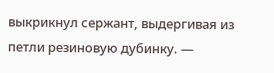выкрикнул сержант, выдергивая из петли резиновую дубинку. —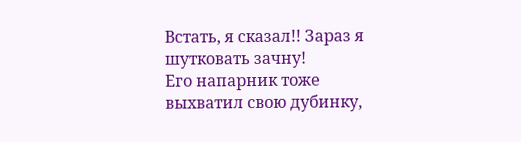Встать, я сказал!! Зараз я шутковать зачну!
Его напарник тоже выхватил свою дубинку,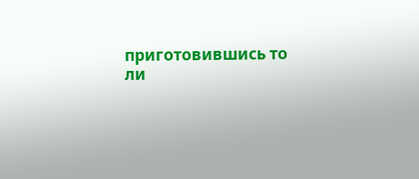приготовившись то ли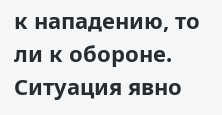к нападению, то ли к обороне. Ситуация явно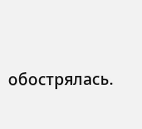обострялась.